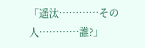「遥汰…………その人…………誰?」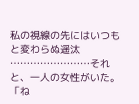私の視線の先にはいつもと変わらぬ遥汰 ……………………それと、一人の女性がいた。 「ね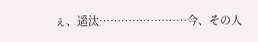ぇ、遥汰……………………今、その人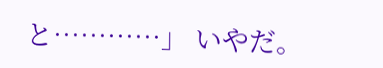と…………」 いやだ。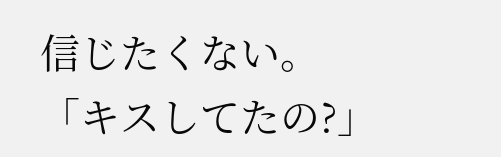信じたくない。 「キスしてたの?」